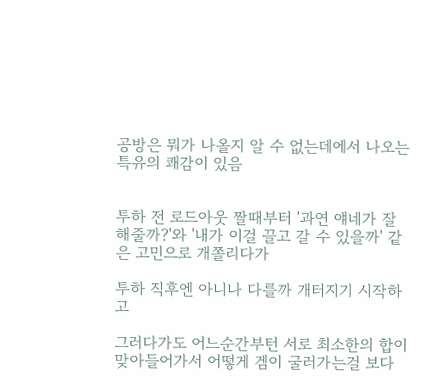공방은 뭐가 나올지 알 수 없는데에서 나오는 특유의 쾌감이 있음


투하 전 로드아웃 짤때부터 '과연 얘네가 잘 해줄까?'와 '내가 이걸 끌고 갈 수 있을까' 같은 고민으로 개쫄리다가

투하 직후엔 아니나 다를까 개터지기 시작하고

그러다가도 어느순간부턴 서로 최소한의 합이 맞아들어가서 어떻게 겜이 굴러가는걸 보다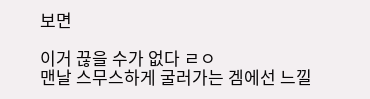보면

이거 끊을 수가 없다 ㄹㅇ
맨날 스무스하게 굴러가는 겜에선 느낄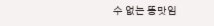수 없는 똥맛임